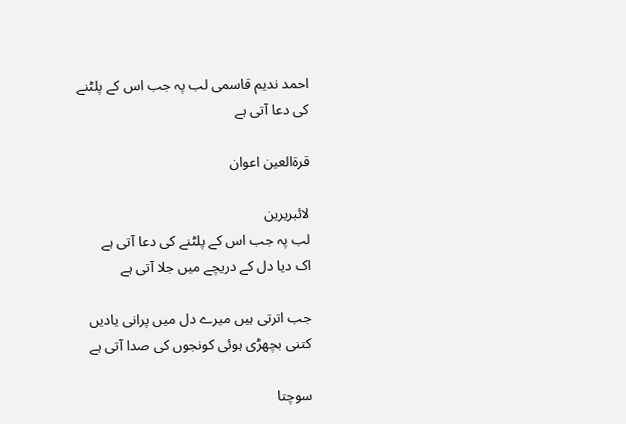احمد ندیم قاسمی لب پہ جب اس کے پلٹنے کی دعا آتی ہے

قرۃالعین اعوان

لائبریرین
لب پہ جب اس کے پلٹنے کی دعا آتی ہے
اک دیا دل کے دریچے میں جلا آتی ہے

جب اترتی ہیں میرے دل میں پرانی یادیں
کتنی بچھڑی ہوئی کونجوں کی صدا آتی ہے

سوچتا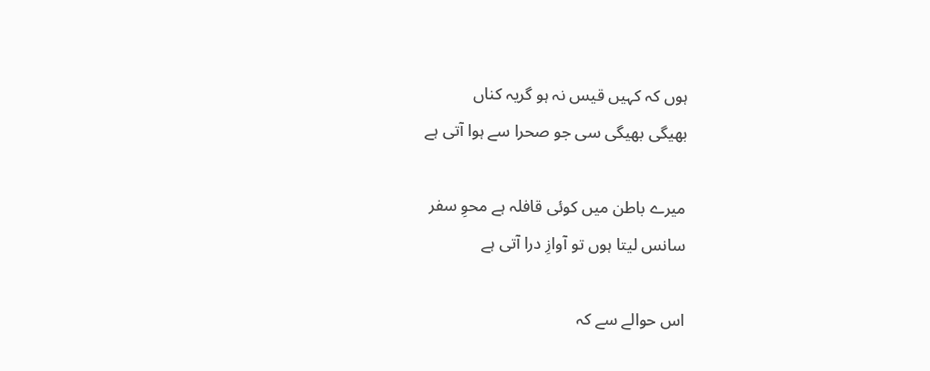ہوں کہ کہیں قیس نہ ہو گریہ کناں
بھیگی بھیگی سی جو صحرا سے ہوا آتی ہے

میرے باطن میں کوئی قافلہ ہے محوِ سفر
سانس لیتا ہوں تو آوازِ درا آتی ہے

اس حوالے سے کہ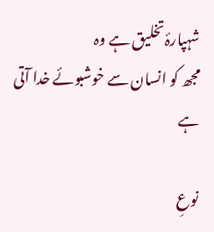شہپارۂ تخلیق ہے وہ
مجھ کو انسان سے خوشبوئے خدا آتی ہے

نوعِ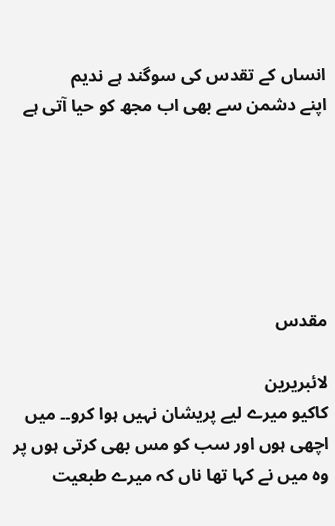انساں کے تقدس کی سوگند ہے ندیم
اپنے دشمن سے بھی اب مجھ کو حیا آتی ہے






مقدس

لائبریرین
کاکیو میرے لیے پریشان نہیں ہوا کرو۔۔ میں اچھی ہوں اور سب کو مس بھی کرتی ہوں پر وہ میں نے کہا تھا ناں کہ میرے طبعیت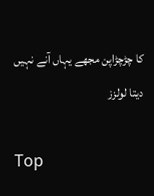کا چڑچڑاپن مجھے یہاں آنے نہیں دیتا لولزز

Top